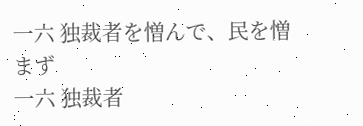一六 独裁者を憎んで、民を憎まず
一六 独裁者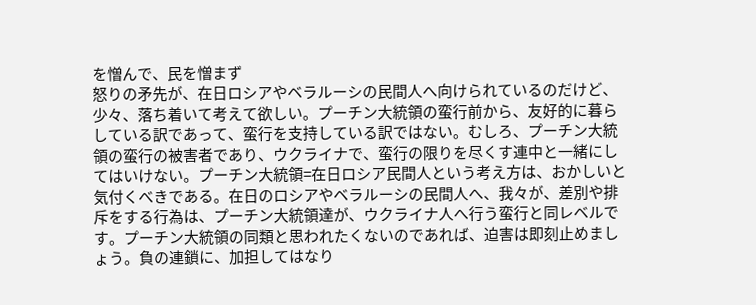を憎んで、民を憎まず
怒りの矛先が、在日ロシアやベラルーシの民間人へ向けられているのだけど、少々、落ち着いて考えて欲しい。プーチン大統領の蛮行前から、友好的に暮らしている訳であって、蛮行を支持している訳ではない。むしろ、プーチン大統領の蛮行の被害者であり、ウクライナで、蛮行の限りを尽くす連中と一緒にしてはいけない。プーチン大統領=在日ロシア民間人という考え方は、おかしいと気付くべきである。在日のロシアやベラルーシの民間人へ、我々が、差別や排斥をする行為は、プーチン大統領達が、ウクライナ人へ行う蛮行と同レベルです。プーチン大統領の同類と思われたくないのであれば、迫害は即刻止めましょう。負の連鎖に、加担してはなり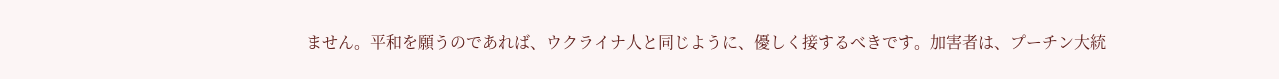ません。平和を願うのであれば、ウクライナ人と同じように、優しく接するべきです。加害者は、プーチン大統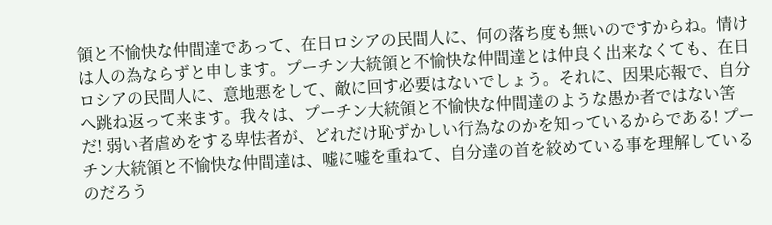領と不愉快な仲間達であって、在日ロシアの民間人に、何の落ち度も無いのですからね。情けは人の為ならずと申します。プーチン大統領と不愉快な仲間達とは仲良く出来なくても、在日ロシアの民間人に、意地悪をして、敵に回す必要はないでしょう。それに、因果応報で、自分へ跳ね返って来ます。我々は、プーチン大統領と不愉快な仲間達のような愚か者ではない筈だ! 弱い者虐めをする卑怯者が、どれだけ恥ずかしい行為なのかを知っているからである! プーチン大統領と不愉快な仲間達は、嘘に嘘を重ねて、自分達の首を絞めている事を理解しているのだろう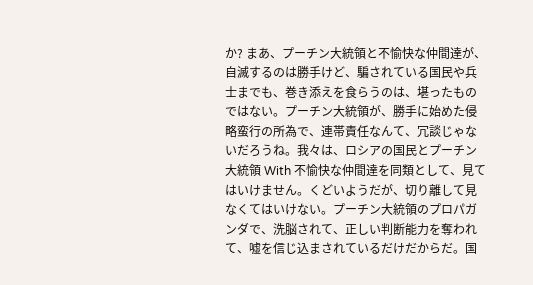か? まあ、プーチン大統領と不愉快な仲間達が、自滅するのは勝手けど、騙されている国民や兵士までも、巻き添えを食らうのは、堪ったものではない。プーチン大統領が、勝手に始めた侵略蛮行の所為で、連帯責任なんて、冗談じゃないだろうね。我々は、ロシアの国民とプーチン大統領 With 不愉快な仲間達を同類として、見てはいけません。くどいようだが、切り離して見なくてはいけない。プーチン大統領のプロパガンダで、洗脳されて、正しい判断能力を奪われて、嘘を信じ込まされているだけだからだ。国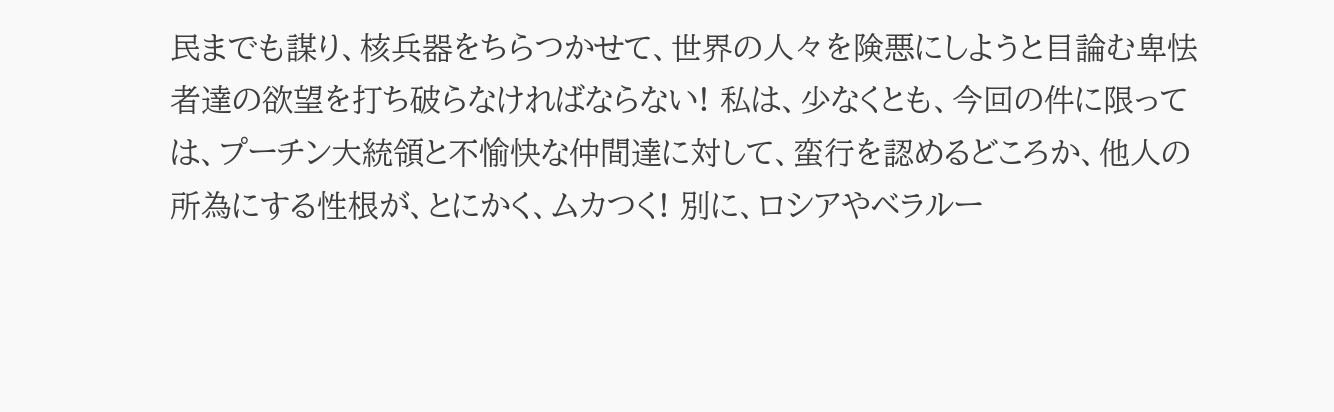民までも謀り、核兵器をちらつかせて、世界の人々を険悪にしようと目論む卑怯者達の欲望を打ち破らなければならない! 私は、少なくとも、今回の件に限っては、プーチン大統領と不愉快な仲間達に対して、蛮行を認めるどころか、他人の所為にする性根が、とにかく、ムカつく! 別に、ロシアやベラルー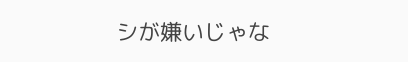シが嫌いじゃな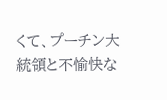くて、プーチン大統領と不愉快な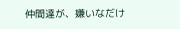仲間達が、嫌いなだけ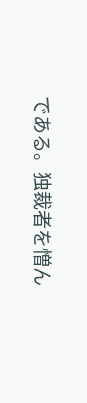である。独裁者を憎ん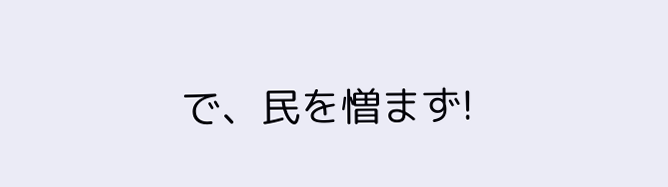で、民を憎まず!